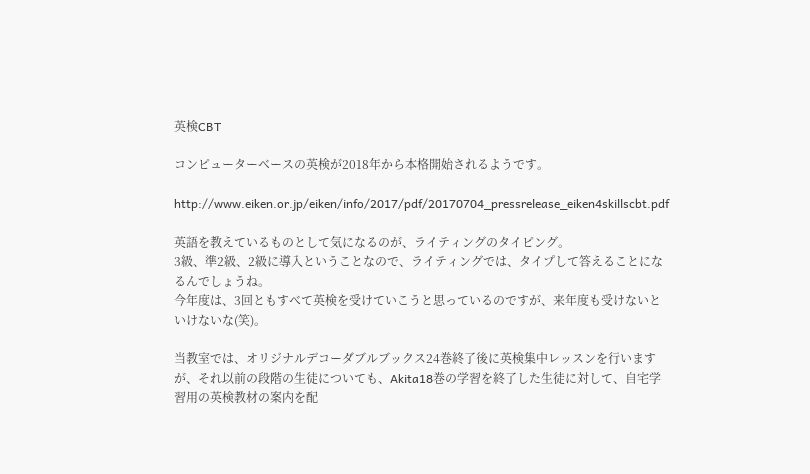英検CBT

コンピューターベースの英検が2018年から本格開始されるようです。

http://www.eiken.or.jp/eiken/info/2017/pdf/20170704_pressrelease_eiken4skillscbt.pdf

英語を教えているものとして気になるのが、ライティングのタイピング。
3級、準2級、2級に導入ということなので、ライティングでは、タイプして答えることになるんでしょうね。
今年度は、3回ともすべて英検を受けていこうと思っているのですが、来年度も受けないといけないな(笑)。

当教室では、オリジナルデコーダブルブックス24巻終了後に英検集中レッスンを行いますが、それ以前の段階の生徒についても、Akita18巻の学習を終了した生徒に対して、自宅学習用の英検教材の案内を配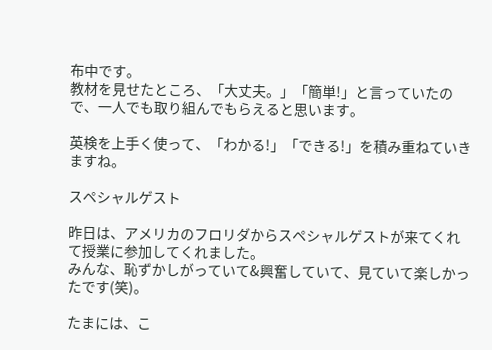布中です。
教材を見せたところ、「大丈夫。」「簡単!」と言っていたので、一人でも取り組んでもらえると思います。

英検を上手く使って、「わかる!」「できる!」を積み重ねていきますね。

スペシャルゲスト

昨日は、アメリカのフロリダからスペシャルゲストが来てくれて授業に参加してくれました。
みんな、恥ずかしがっていて&興奮していて、見ていて楽しかったです(笑)。

たまには、こ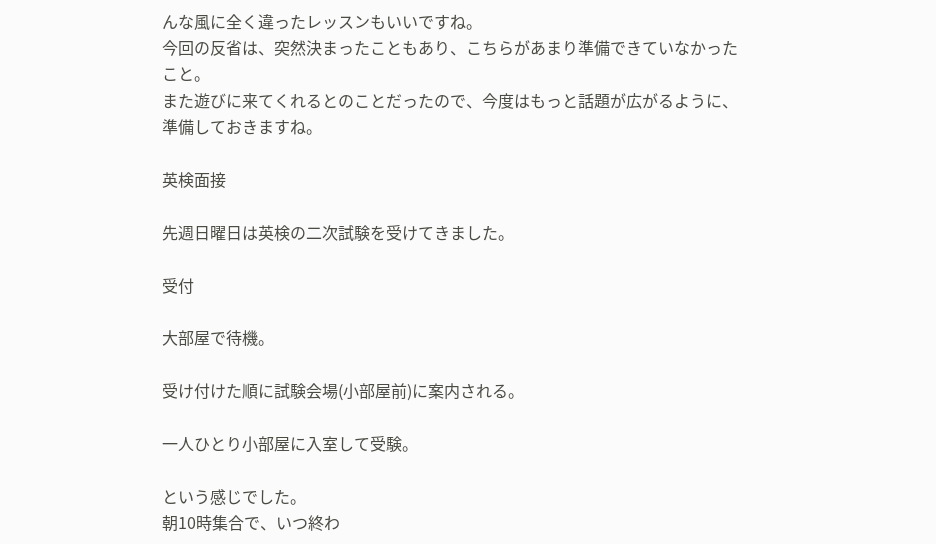んな風に全く違ったレッスンもいいですね。
今回の反省は、突然決まったこともあり、こちらがあまり準備できていなかったこと。
また遊びに来てくれるとのことだったので、今度はもっと話題が広がるように、準備しておきますね。

英検面接

先週日曜日は英検の二次試験を受けてきました。

受付

大部屋で待機。

受け付けた順に試験会場(小部屋前)に案内される。

一人ひとり小部屋に入室して受験。

という感じでした。
朝10時集合で、いつ終わ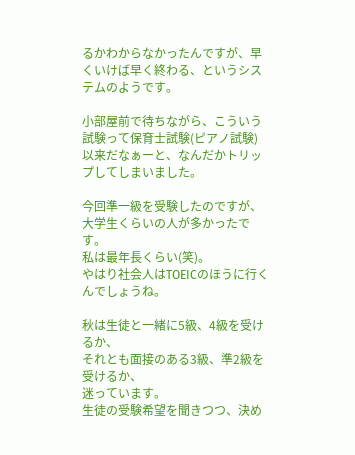るかわからなかったんですが、早くいけば早く終わる、というシステムのようです。

小部屋前で待ちながら、こういう試験って保育士試験(ピアノ試験)以来だなぁーと、なんだかトリップしてしまいました。

今回準一級を受験したのですが、大学生くらいの人が多かったです。
私は最年長くらい(笑)。
やはり社会人はTOEICのほうに行くんでしょうね。

秋は生徒と一緒に5級、4級を受けるか、
それとも面接のある3級、準2級を受けるか、
迷っています。
生徒の受験希望を聞きつつ、決め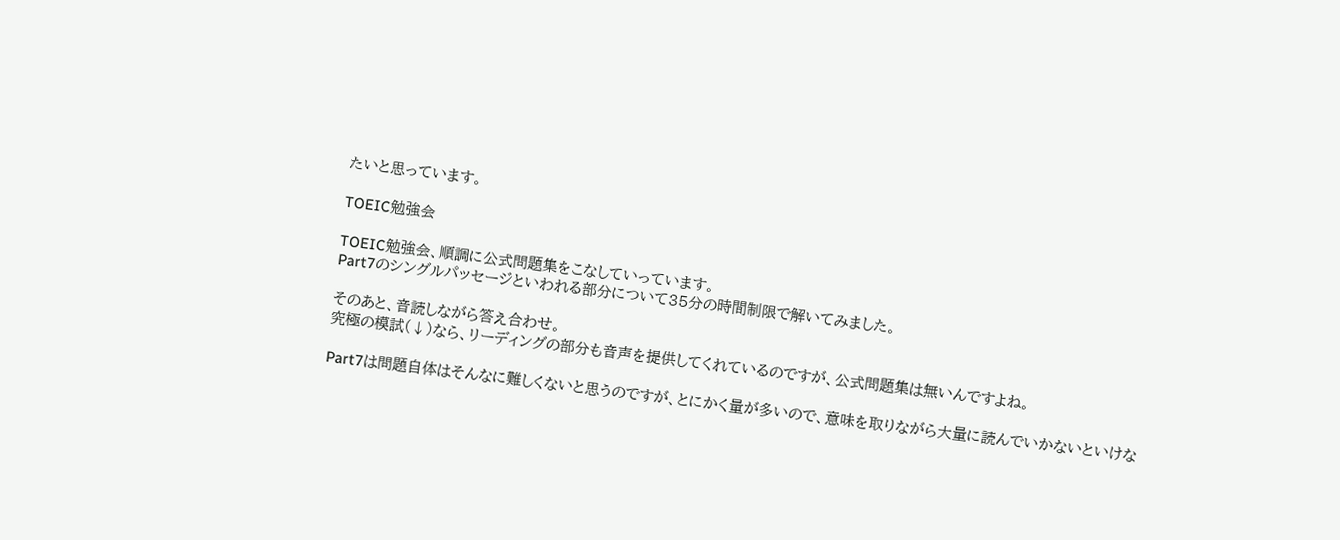たいと思っています。

TOEIC勉強会

TOEIC勉強会、順調に公式問題集をこなしていっています。
Part7のシングルパッセージといわれる部分について35分の時間制限で解いてみました。

そのあと、音読しながら答え合わせ。
究極の模試(↓)なら、リーディングの部分も音声を提供してくれているのですが、公式問題集は無いんですよね。

Part7は問題自体はそんなに難しくないと思うのですが、とにかく量が多いので、意味を取りながら大量に読んでいかないといけな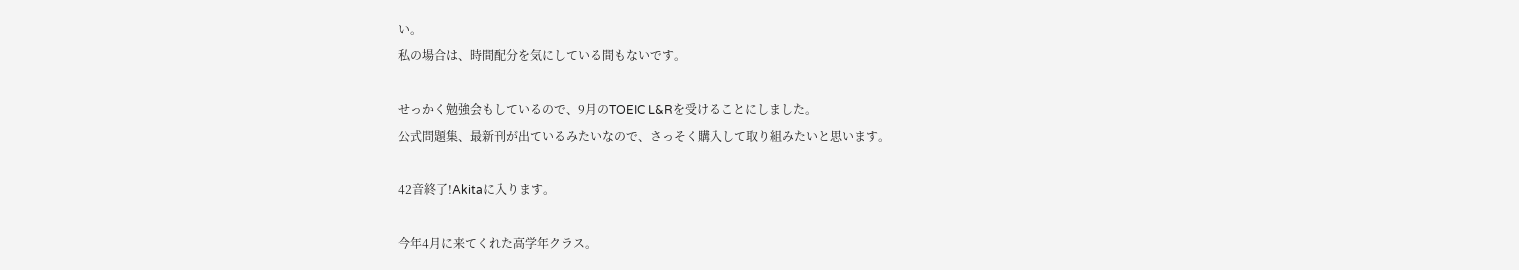い。
私の場合は、時間配分を気にしている間もないです。

せっかく勉強会もしているので、9月のTOEIC L&Rを受けることにしました。
公式問題集、最新刊が出ているみたいなので、さっそく購入して取り組みたいと思います。

42音終了!Akitaに入ります。

今年4月に来てくれた高学年クラス。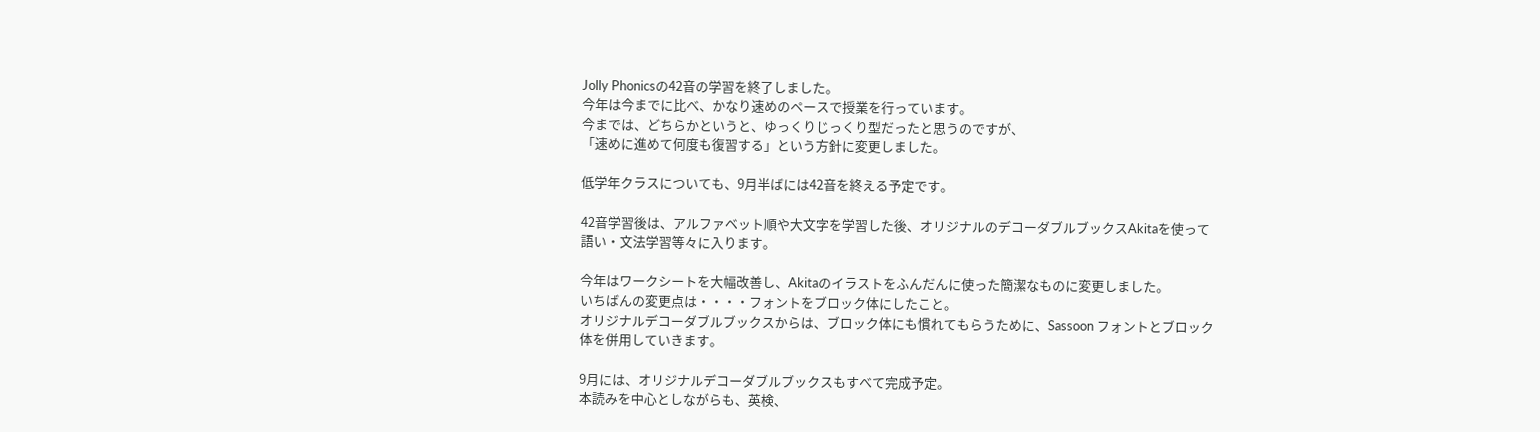Jolly Phonicsの42音の学習を終了しました。
今年は今までに比べ、かなり速めのペースで授業を行っています。
今までは、どちらかというと、ゆっくりじっくり型だったと思うのですが、
「速めに進めて何度も復習する」という方針に変更しました。

低学年クラスについても、9月半ばには42音を終える予定です。

42音学習後は、アルファベット順や大文字を学習した後、オリジナルのデコーダブルブックスAkitaを使って語い・文法学習等々に入ります。

今年はワークシートを大幅改善し、Akitaのイラストをふんだんに使った簡潔なものに変更しました。
いちばんの変更点は・・・・フォントをブロック体にしたこと。
オリジナルデコーダブルブックスからは、ブロック体にも慣れてもらうために、Sassoon フォントとブロック体を併用していきます。

9月には、オリジナルデコーダブルブックスもすべて完成予定。
本読みを中心としながらも、英検、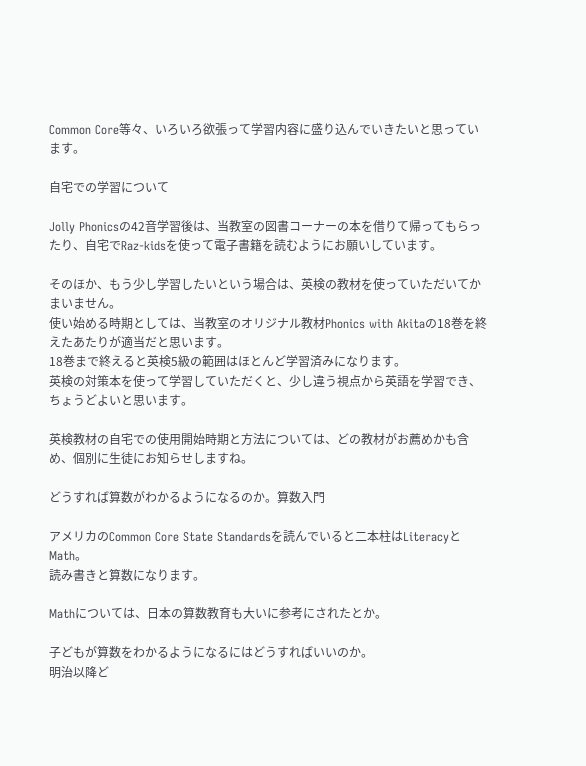Common Core等々、いろいろ欲張って学習内容に盛り込んでいきたいと思っています。

自宅での学習について

Jolly Phonicsの42音学習後は、当教室の図書コーナーの本を借りて帰ってもらったり、自宅でRaz-kidsを使って電子書籍を読むようにお願いしています。

そのほか、もう少し学習したいという場合は、英検の教材を使っていただいてかまいません。
使い始める時期としては、当教室のオリジナル教材Phonics with Akitaの18巻を終えたあたりが適当だと思います。
18巻まで終えると英検5級の範囲はほとんど学習済みになります。
英検の対策本を使って学習していただくと、少し違う視点から英語を学習でき、ちょうどよいと思います。

英検教材の自宅での使用開始時期と方法については、どの教材がお薦めかも含め、個別に生徒にお知らせしますね。

どうすれば算数がわかるようになるのか。算数入門

アメリカのCommon Core State Standardsを読んでいると二本柱はLiteracyとMath。
読み書きと算数になります。

Mathについては、日本の算数教育も大いに参考にされたとか。

子どもが算数をわかるようになるにはどうすればいいのか。
明治以降ど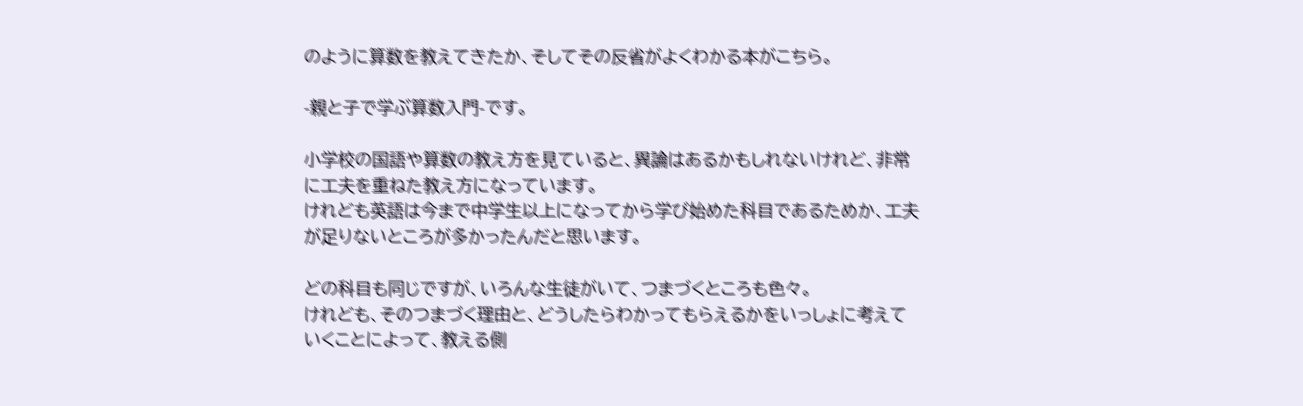のように算数を教えてきたか、そしてその反省がよくわかる本がこちら。

-親と子で学ぶ算数入門-です。

小学校の国語や算数の教え方を見ていると、異論はあるかもしれないけれど、非常に工夫を重ねた教え方になっています。
けれども英語は今まで中学生以上になってから学び始めた科目であるためか、工夫が足りないところが多かったんだと思います。

どの科目も同じですが、いろんな生徒がいて、つまづくところも色々。
けれども、そのつまづく理由と、どうしたらわかってもらえるかをいっしょに考えていくことによって、教える側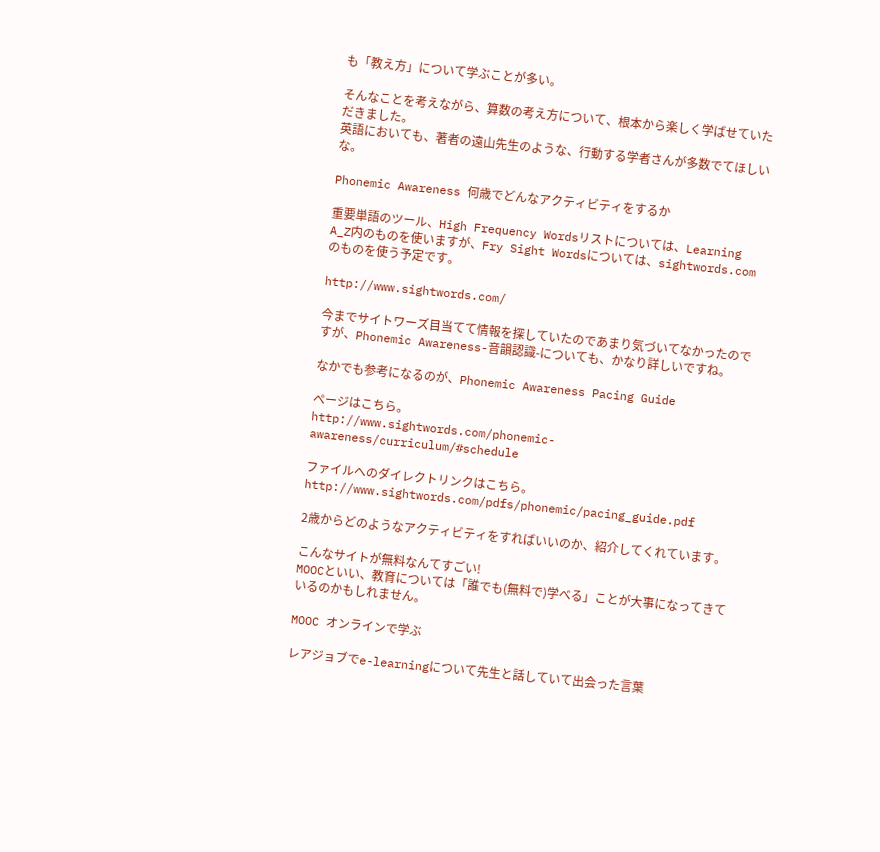も「教え方」について学ぶことが多い。

そんなことを考えながら、算数の考え方について、根本から楽しく学ばせていただきました。
英語においても、著者の遠山先生のような、行動する学者さんが多数でてほしいな。

Phonemic Awareness 何歳でどんなアクティビティをするか

重要単語のツール、High Frequency Wordsリストについては、Learning A_Z内のものを使いますが、Fry Sight Wordsについては、sightwords.comのものを使う予定です。

http://www.sightwords.com/

今までサイトワーズ目当てて情報を探していたのであまり気づいてなかったのですが、Phonemic Awareness-音韻認識-についても、かなり詳しいですね。

なかでも参考になるのが、Phonemic Awareness Pacing Guide

ページはこちら。
http://www.sightwords.com/phonemic-awareness/curriculum/#schedule

ファイルへのダイレクトリンクはこちら。
http://www.sightwords.com/pdfs/phonemic/pacing_guide.pdf

2歳からどのようなアクティビティをすればいいのか、紹介してくれています。

こんなサイトが無料なんてすごい!
MOOCといい、教育については「誰でも(無料で)学べる」ことが大事になってきているのかもしれません。

MOOC オンラインで学ぶ

レアジョブでe-learningについて先生と話していて出会った言葉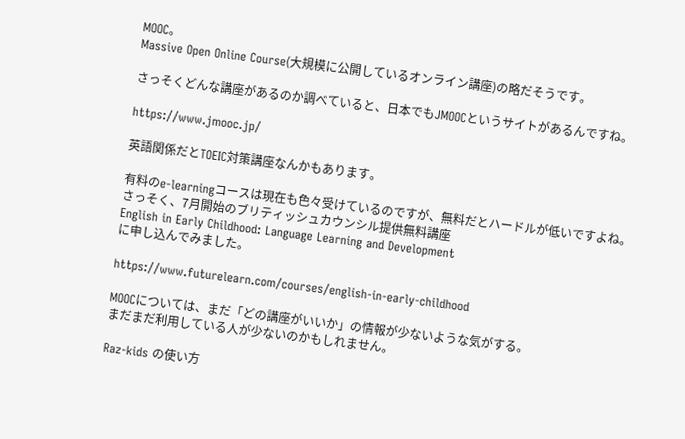MOOC。
Massive Open Online Course(大規模に公開しているオンライン講座)の略だそうです。

さっそくどんな講座があるのか調べていると、日本でもJMOOCというサイトがあるんですね。

https://www.jmooc.jp/

英語関係だとTOEIC対策講座なんかもあります。

有料のe-learningコースは現在も色々受けているのですが、無料だとハードルが低いですよね。
さっそく、7月開始のブリティッシュカウンシル提供無料講座
English in Early Childhood: Language Learning and Development
に申し込んでみました。

https://www.futurelearn.com/courses/english-in-early-childhood

MOOCについては、まだ「どの講座がいいか」の情報が少ないような気がする。
まだまだ利用している人が少ないのかもしれません。

Raz-kids の使い方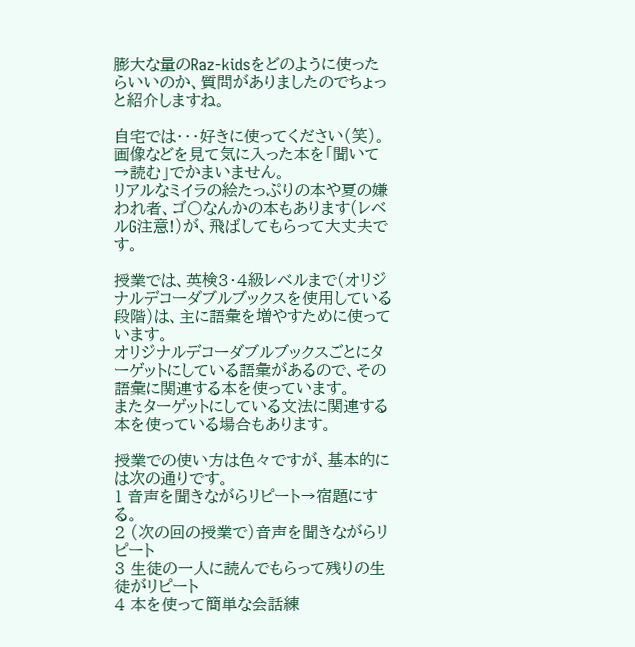膨大な量のRaz-kidsをどのように使ったらいいのか、質問がありましたのでちょっと紹介しますね。

自宅では・・・好きに使ってください(笑)。
画像などを見て気に入った本を「聞いて→読む」でかまいません。
リアルなミイラの絵たっぷりの本や夏の嫌われ者、ゴ〇なんかの本もあります(レベルG注意!)が、飛ばしてもらって大丈夫です。

授業では、英検3・4級レベルまで(オリジナルデコーダブルブックスを使用している段階)は、主に語彙を増やすために使っています。
オリジナルデコーダブルブックスごとにターゲットにしている語彙があるので、その語彙に関連する本を使っています。
またターゲットにしている文法に関連する本を使っている場合もあります。

授業での使い方は色々ですが、基本的には次の通りです。
1 音声を聞きながらリピート→宿題にする。
2 (次の回の授業で)音声を聞きながらリピート
3 生徒の一人に読んでもらって残りの生徒がリピート
4 本を使って簡単な会話練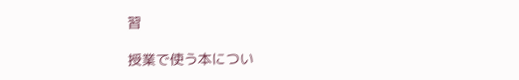習

授業で使う本につい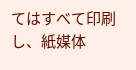てはすべて印刷し、紙媒体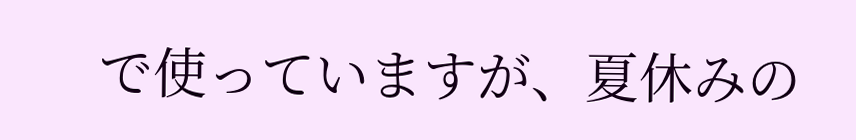で使っていますが、夏休みの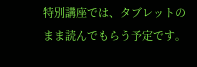特別講座では、タブレットのまま読んでもらう予定です。